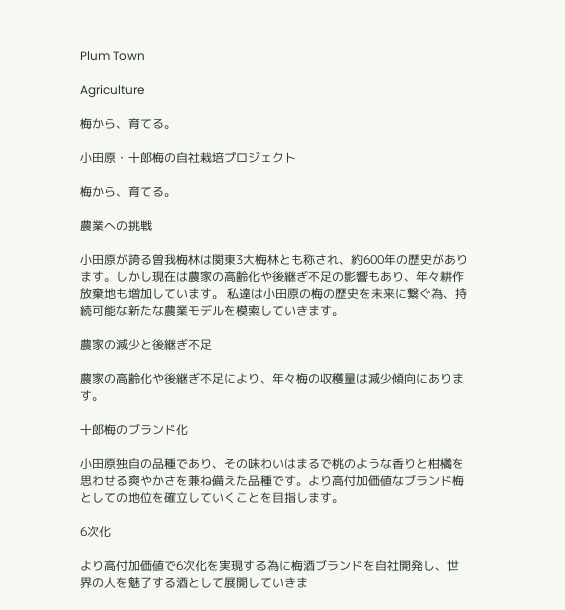Plum Town

Agriculture

梅から、育てる。

小田原・十郎梅の自社栽培プロジェクト

梅から、育てる。

農業への挑戦

小田原が誇る曽我梅林は関東3大梅林とも称され、約600年の歴史があります。しかし現在は農家の高齢化や後継ぎ不足の影響もあり、年々耕作放棄地も増加しています。 私達は小田原の梅の歴史を未来に繋ぐ為、持続可能な新たな農業モデルを模索していきます。

農家の減少と後継ぎ不足

農家の高齢化や後継ぎ不足により、年々梅の収穫量は減少傾向にあります。

十郎梅のブランド化

小田原独自の品種であり、その味わいはまるで桃のような香りと柑橘を思わせる爽やかさを兼ね備えた品種です。より高付加価値なブランド梅としての地位を確立していくことを目指します。

6次化

より高付加価値で6次化を実現する為に梅酒ブランドを自社開発し、世界の人を魅了する酒として展開していきま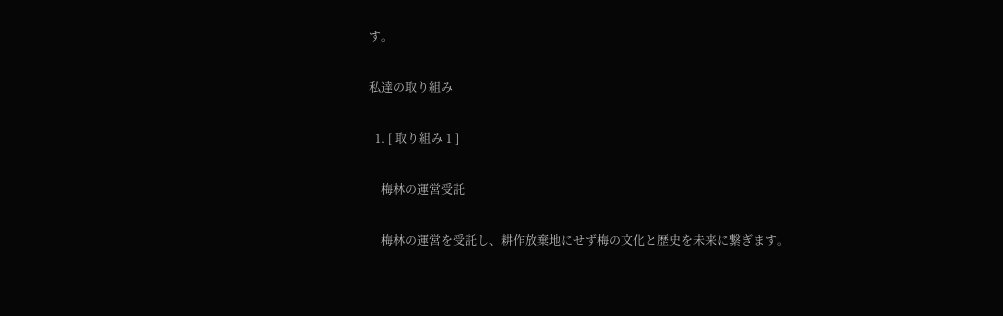す。

私達の取り組み

  1. [ 取り組み 1 ]

    梅林の運営受託

    梅林の運営を受託し、耕作放棄地にせず梅の文化と歴史を未来に繋ぎます。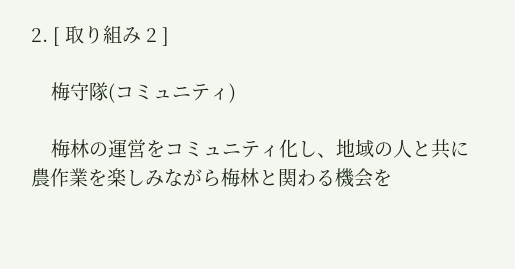2. [ 取り組み 2 ]

    梅守隊(コミュニティ)

    梅林の運営をコミュニティ化し、地域の人と共に農作業を楽しみながら梅林と関わる機会を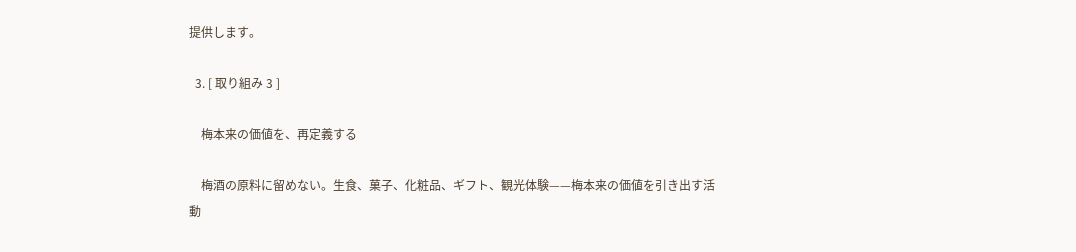提供します。

  3. [ 取り組み 3 ]

    梅本来の価値を、再定義する

    梅酒の原料に留めない。生食、菓子、化粧品、ギフト、観光体験——梅本来の価値を引き出す活動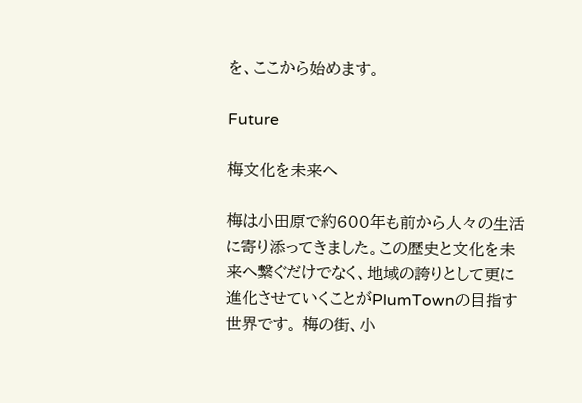を、ここから始めます。

Future

梅文化を未来へ

梅は小田原で約600年も前から人々の生活に寄り添ってきました。この歴史と文化を未来へ繋ぐだけでなく、地域の誇りとして更に進化させていくことがPlumTownの目指す世界です。 梅の街、小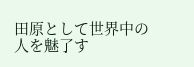田原として世界中の人を魅了す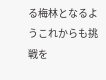る梅林となるようこれからも挑戦を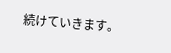続けていきます。